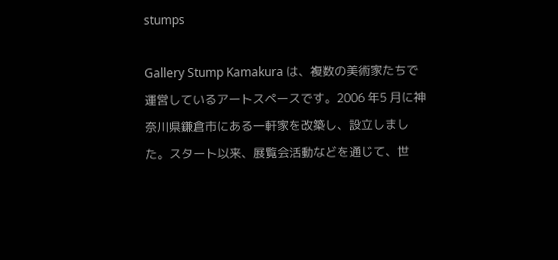stumps

Gallery Stump Kamakura は、複数の美術家たちで運営しているアートスペースです。2006 年5 月に神奈川県鎌倉市にある一軒家を改築し、設立しました。スタート以来、展覧会活動などを通じて、世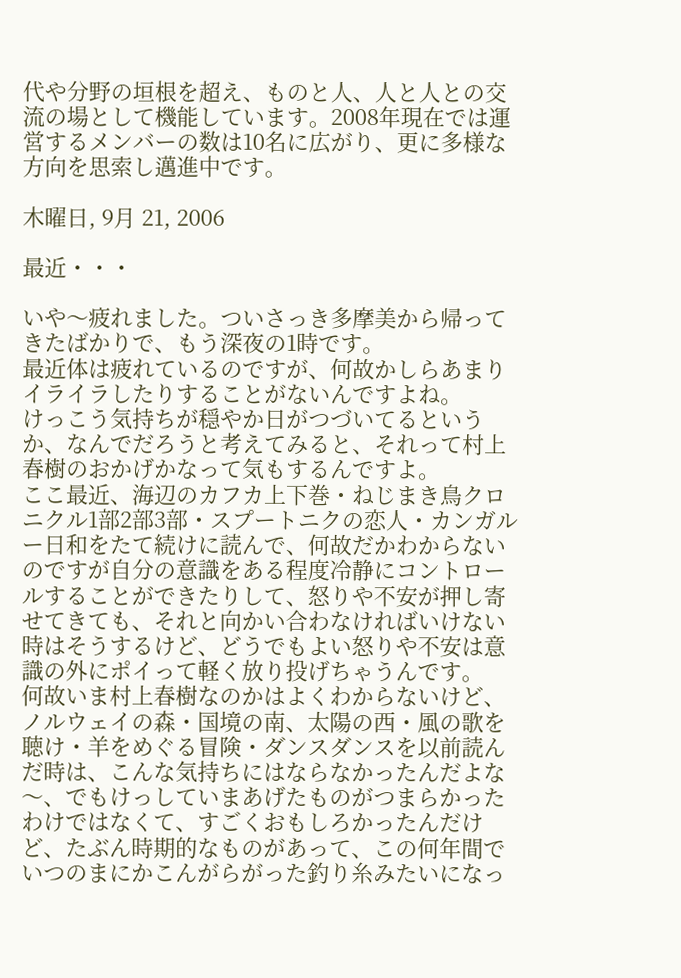代や分野の垣根を超え、ものと人、人と人との交流の場として機能しています。2008年現在では運営するメンバーの数は10名に広がり、更に多様な方向を思索し邁進中です。

木曜日, 9月 21, 2006

最近・・・

いや〜疲れました。ついさっき多摩美から帰ってきたばかりで、もう深夜の1時です。
最近体は疲れているのですが、何故かしらあまりイライラしたりすることがないんですよね。
けっこう気持ちが穏やか日がつづいてるというか、なんでだろうと考えてみると、それって村上春樹のおかげかなって気もするんですよ。
ここ最近、海辺のカフカ上下巻・ねじまき鳥クロニクル1部2部3部・スプートニクの恋人・カンガルー日和をたて続けに読んで、何故だかわからないのですが自分の意識をある程度冷静にコントロールすることができたりして、怒りや不安が押し寄せてきても、それと向かい合わなければいけない時はそうするけど、どうでもよい怒りや不安は意識の外にポイって軽く放り投げちゃうんです。
何故いま村上春樹なのかはよくわからないけど、ノルウェイの森・国境の南、太陽の西・風の歌を聴け・羊をめぐる冒険・ダンスダンスを以前読んだ時は、こんな気持ちにはならなかったんだよな〜、でもけっしていまあげたものがつまらかったわけではなくて、すごくおもしろかったんだけど、たぶん時期的なものがあって、この何年間でいつのまにかこんがらがった釣り糸みたいになっ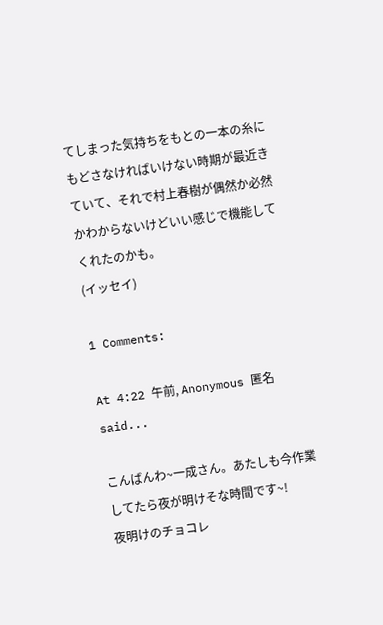てしまった気持ちをもとの一本の糸にもどさなければいけない時期が最近きていて、それで村上春樹が偶然か必然かわからないけどいい感じで機能してくれたのかも。
(イッセイ)

1 Comments:

At 4:22 午前, Anonymous 匿名 said...

こんばんわ~一成さん。あたしも今作業してたら夜が明けそな時間です~!
夜明けのチョコレ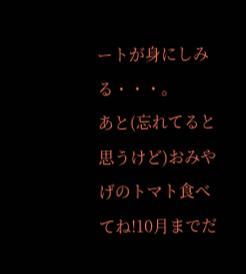ートが身にしみる・・・。
あと(忘れてると思うけど)おみやげのトマト食べてね!10月までだ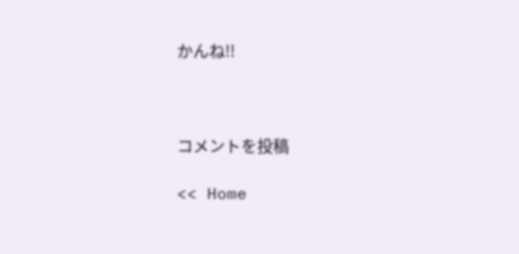かんね!!



コメントを投稿

<< Home